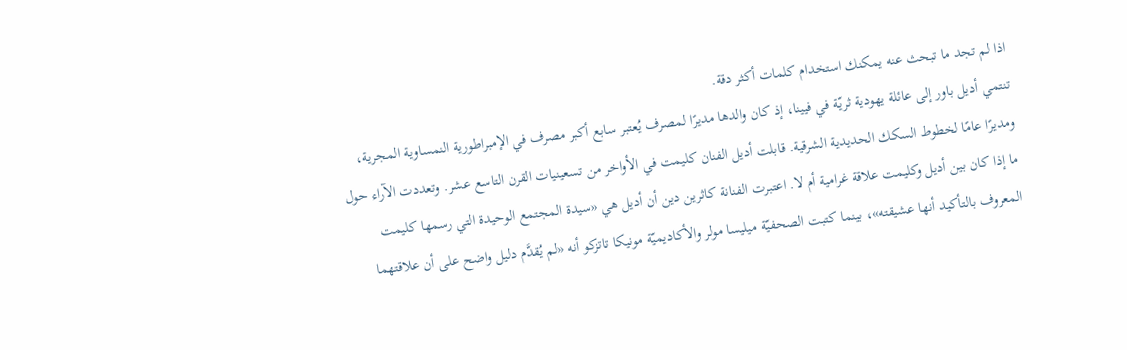اذا لم تجد ما تبحث عنه يمكنك استخدام كلمات أكثر دقة.
تنتمي أديل باور إلى عائلة يهودية ثريّة في فيينا، إذ كان والدها مديرًا لمصرف يُعتبر سابع أكبر مصرف في الإمبراطورية النمساوية المجرية، ومديرًا عامًا لخطوط السكك الحديدية الشرقية. قابلت أديل الفنان كليمت في الأواخر من تسعينيات القرن التاسع عشر. وتعددت الآراء حول ما إذا كان بين أديل وكليمت علاقة غرامية أم لا. اعتبرت الفنانة كاثرين دين أن أديل هي «سيدة المجتمع الوحيدة التي رسمها كليمت المعروف بالتأكيد أنها عشيقته»، بينما كتبت الصحفيّة ميليسا مولر والأكاديميّة مونيكا تاتزكو أنه «لم يُقدَّم دليل واضح على أن علاقتهما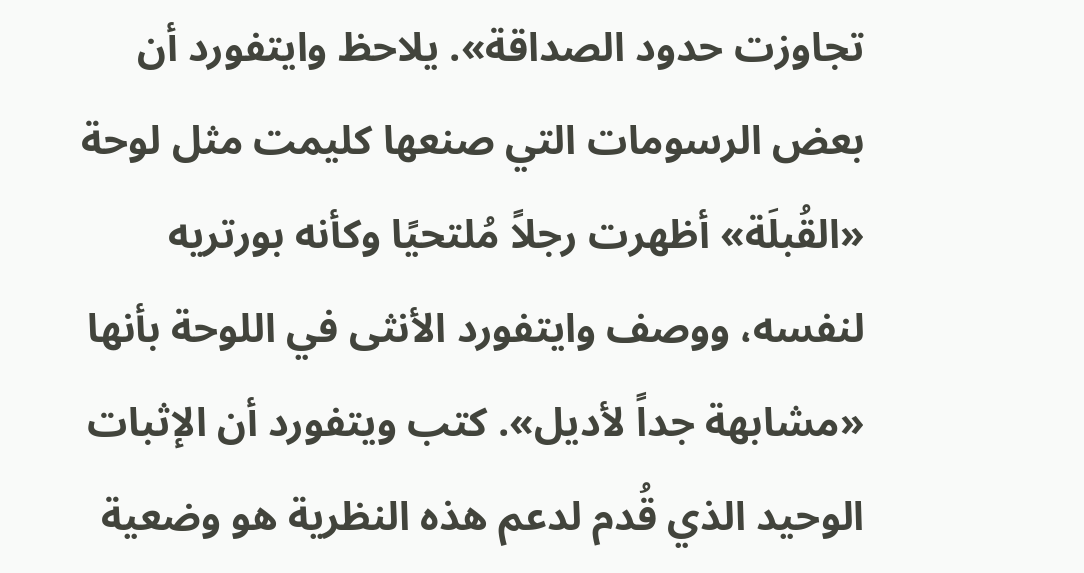تجاوزت حدود الصداقة». يلاحظ وايتفورد أن بعض الرسومات التي صنعها كليمت مثل لوحة «القُبلَة» أظهرت رجلاً مُلتحيًا وكأنه بورتريه لنفسه، ووصف وايتفورد الأنثى في اللوحة بأنها «مشابهة جداً لأديل». كتب ويتفورد أن الإثبات الوحيد الذي قُدم لدعم هذه النظرية هو وضعية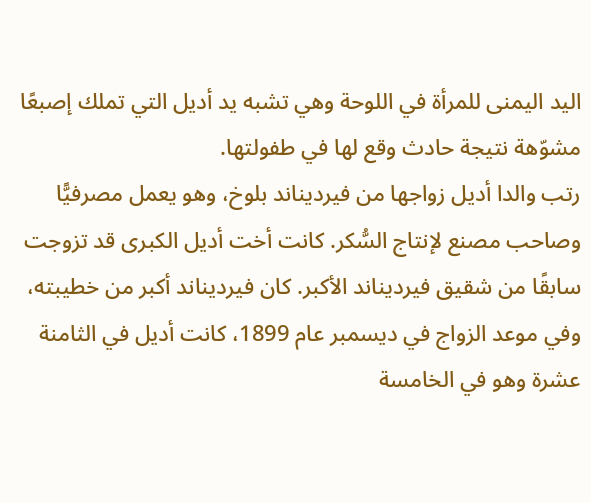اليد اليمنى للمرأة في اللوحة وهي تشبه يد أديل التي تملك إصبعًا مشوّهة نتيجة حادث وقع لها في طفولتها.
رتب والدا أديل زواجها من فيرديناند بلوخ، وهو يعمل مصرفيًّا وصاحب مصنع لإنتاج السُّكر. كانت أخت أديل الكبرى قد تزوجت سابقًا من شقيق فيرديناند الأكبر. كان فيرديناند أكبر من خطيبته، وفي موعد الزواج في ديسمبر عام 1899، كانت أديل في الثامنة عشرة وهو في الخامسة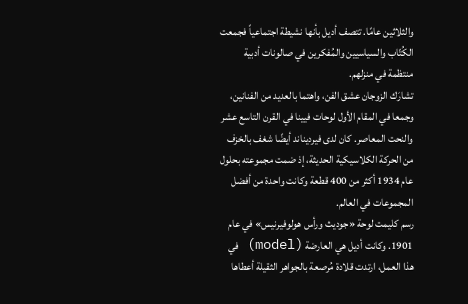والثلاثين عامًا. تتصف أديل بأنها نشيطة اجتماعياً فجمعت الكُتّاب والسياسيين والمُفكرين في صالونات أدبية منتظمة في منزلهم.
تشارَك الزوجان عشق الفن، واهتما بالعديد من الفنانين، وجمعا في المقام الأول لوحات فيينا في القرن التاسع عشر والنحت المعاصر. كان لدى فيرديناند أيضًا شغف بالخزف من الحركة الكلاسيكية الحديثة، إذ ضمت مجموعته بحلول عام 1934 أكثر من 400 قطعة وكانت واحدة من أفضل المجموعات في العالم.
رسم كليمت لوحة «جوديث ورأس هولوفيرنيس» في عام 1901. وكانت أديل هي العارضة (model) في هذا العمل، ارتدت قلادة مُرصعة بالجواهر الثقيلة أعطاها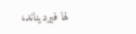لها فيرديناند،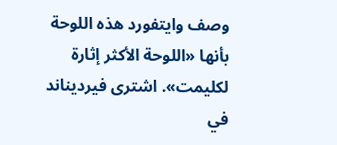وصف وايتفورد هذه اللوحة بأنها «اللوحة الأكثر إثارة لكليمت». اشترى فيرديناند في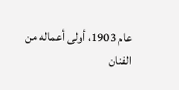عام 1903، أولى أعماله من الفنان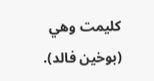كليمت وهي (بوخين فالد).